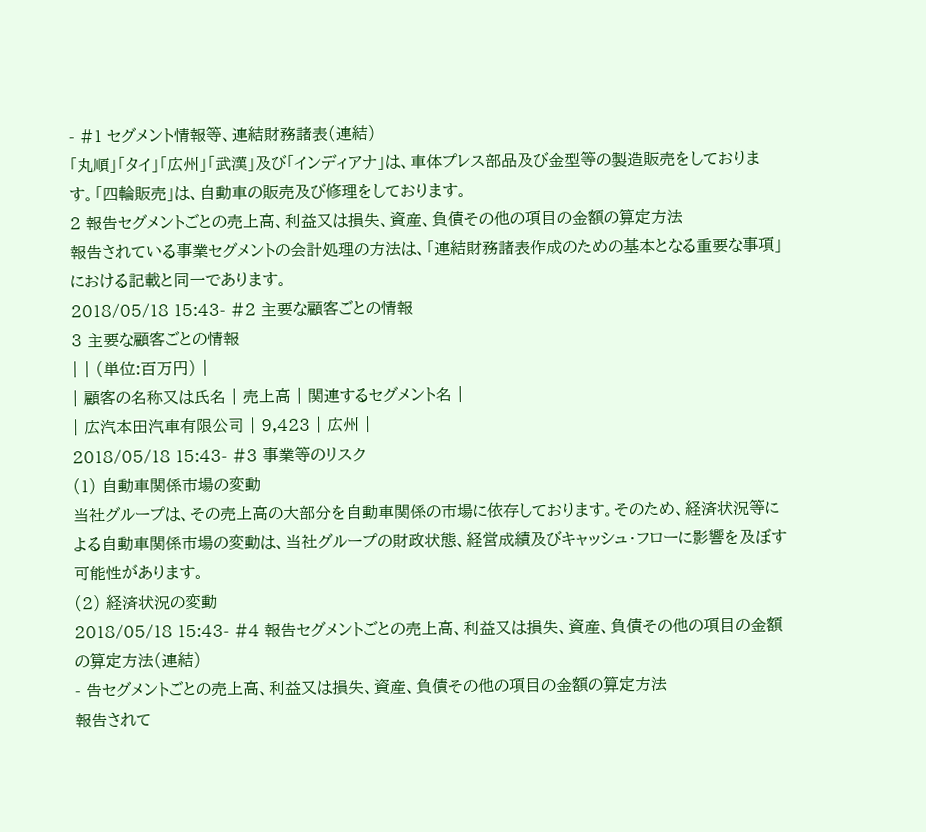- #1 セグメント情報等、連結財務諸表(連結)
「丸順」「タイ」「広州」「武漢」及び「インディアナ」は、車体プレス部品及び金型等の製造販売をしております。「四輪販売」は、自動車の販売及び修理をしております。
2 報告セグメントごとの売上高、利益又は損失、資産、負債その他の項目の金額の算定方法
報告されている事業セグメントの会計処理の方法は、「連結財務諸表作成のための基本となる重要な事項」における記載と同一であります。
2018/05/18 15:43- #2 主要な顧客ごとの情報
3 主要な顧客ごとの情報
| | (単位:百万円) |
| 顧客の名称又は氏名 | 売上高 | 関連するセグメント名 |
| 広汽本田汽車有限公司 | 9,423 | 広州 |
2018/05/18 15:43- #3 事業等のリスク
(1) 自動車関係市場の変動
当社グループは、その売上高の大部分を自動車関係の市場に依存しております。そのため、経済状況等による自動車関係市場の変動は、当社グループの財政状態、経営成績及びキャッシュ・フローに影響を及ぼす可能性があります。
(2) 経済状況の変動
2018/05/18 15:43- #4 報告セグメントごとの売上高、利益又は損失、資産、負債その他の項目の金額の算定方法(連結)
- 告セグメントごとの売上高、利益又は損失、資産、負債その他の項目の金額の算定方法
報告されて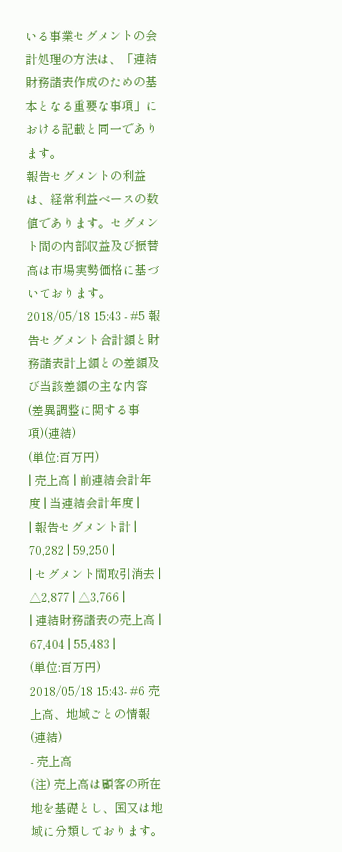いる事業セグメントの会計処理の方法は、「連結財務諸表作成のための基本となる重要な事項」における記載と同一であります。
報告セグメントの利益は、経常利益ベースの数値であります。セグメント間の内部収益及び振替高は市場実勢価格に基づいております。2018/05/18 15:43 - #5 報告セグメント合計額と財務諸表計上額との差額及び当該差額の主な内容(差異調整に関する事項)(連結)
(単位:百万円)
| 売上高 | 前連結会計年度 | 当連結会計年度 |
| 報告セグメント計 | 70,282 | 59,250 |
| セグメント間取引消去 | △2,877 | △3,766 |
| 連結財務諸表の売上高 | 67,404 | 55,483 |
(単位:百万円)
2018/05/18 15:43- #6 売上高、地域ごとの情報(連結)
- 売上高
(注) 売上高は顧客の所在地を基礎とし、国又は地域に分類しております。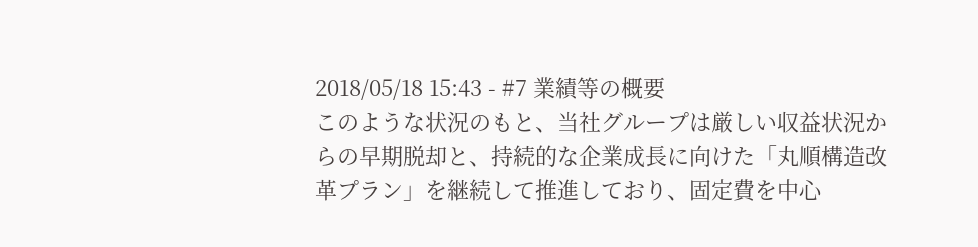2018/05/18 15:43 - #7 業績等の概要
このような状況のもと、当社グループは厳しい収益状況からの早期脱却と、持続的な企業成長に向けた「丸順構造改革プラン」を継続して推進しており、固定費を中心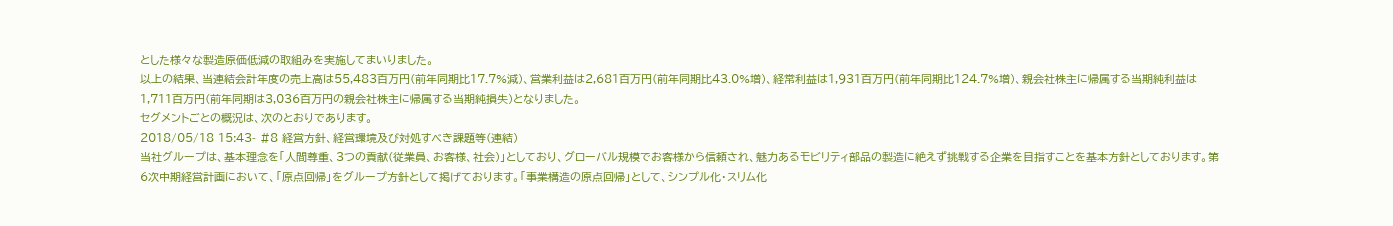とした様々な製造原価低減の取組みを実施してまいりました。
以上の結果、当連結会計年度の売上高は55,483百万円(前年同期比17.7%減)、営業利益は2,681百万円(前年同期比43.0%増)、経常利益は1,931百万円(前年同期比124.7%増)、親会社株主に帰属する当期純利益は1,711百万円(前年同期は3,036百万円の親会社株主に帰属する当期純損失)となりました。
セグメントごとの概況は、次のとおりであります。
2018/05/18 15:43- #8 経営方針、経営環境及び対処すべき課題等(連結)
当社グループは、基本理念を「人間尊重、3つの貢献(従業員、お客様、社会)」としており、グローバル規模でお客様から信頼され、魅力あるモビリティ部品の製造に絶えず挑戦する企業を目指すことを基本方針としております。第6次中期経営計画において、「原点回帰」をグループ方針として掲げております。「事業構造の原点回帰」として、シンプル化・スリム化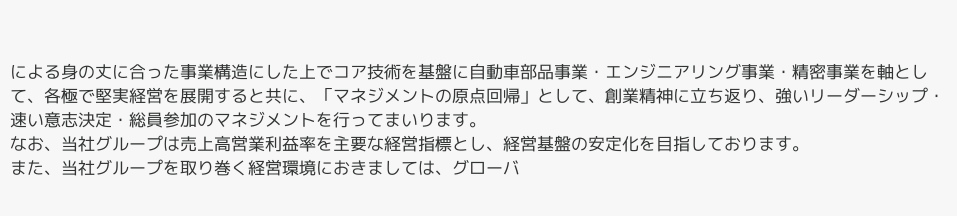による身の丈に合った事業構造にした上でコア技術を基盤に自動車部品事業・エンジニアリング事業・精密事業を軸として、各極で堅実経営を展開すると共に、「マネジメントの原点回帰」として、創業精神に立ち返り、強いリーダーシップ・速い意志決定・総員参加のマネジメントを行ってまいります。
なお、当社グループは売上高営業利益率を主要な経営指標とし、経営基盤の安定化を目指しております。
また、当社グループを取り巻く経営環境におきましては、グローバ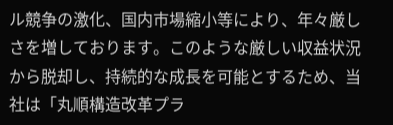ル競争の激化、国内市場縮小等により、年々厳しさを増しております。このような厳しい収益状況から脱却し、持続的な成長を可能とするため、当社は「丸順構造改革プラ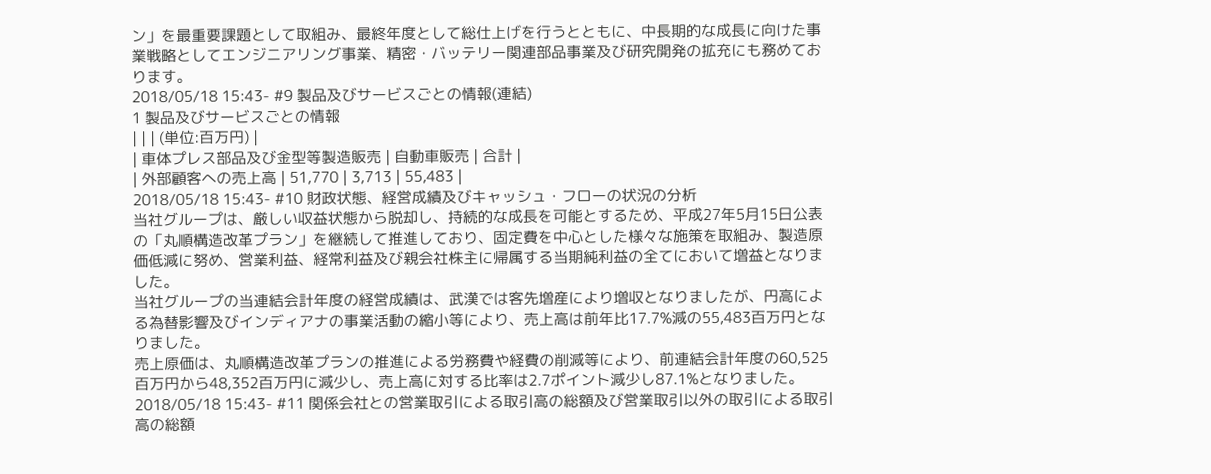ン」を最重要課題として取組み、最終年度として総仕上げを行うとともに、中長期的な成長に向けた事業戦略としてエンジニアリング事業、精密・バッテリー関連部品事業及び研究開発の拡充にも務めております。
2018/05/18 15:43- #9 製品及びサービスごとの情報(連結)
1 製品及びサービスごとの情報
| | | (単位:百万円) |
| 車体プレス部品及び金型等製造販売 | 自動車販売 | 合計 |
| 外部顧客への売上高 | 51,770 | 3,713 | 55,483 |
2018/05/18 15:43- #10 財政状態、経営成績及びキャッシュ・フローの状況の分析
当社グループは、厳しい収益状態から脱却し、持続的な成長を可能とするため、平成27年5月15日公表の「丸順構造改革プラン」を継続して推進しており、固定費を中心とした様々な施策を取組み、製造原価低減に努め、営業利益、経常利益及び親会社株主に帰属する当期純利益の全てにおいて増益となりました。
当社グループの当連結会計年度の経営成績は、武漢では客先増産により増収となりましたが、円高による為替影響及びインディアナの事業活動の縮小等により、売上高は前年比17.7%減の55,483百万円となりました。
売上原価は、丸順構造改革プランの推進による労務費や経費の削減等により、前連結会計年度の60,525百万円から48,352百万円に減少し、売上高に対する比率は2.7ポイント減少し87.1%となりました。
2018/05/18 15:43- #11 関係会社との営業取引による取引高の総額及び営業取引以外の取引による取引高の総額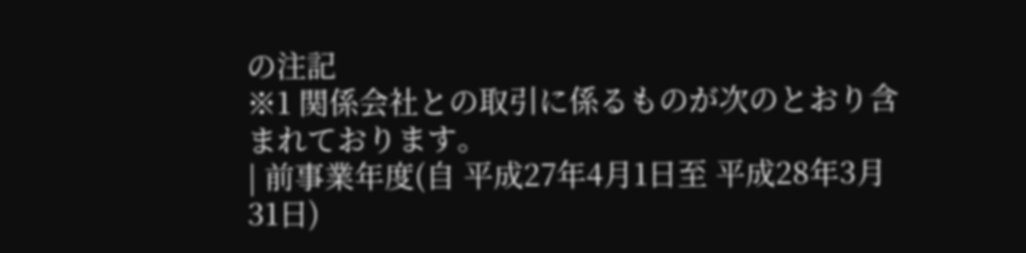の注記
※1 関係会社との取引に係るものが次のとおり含まれております。
| 前事業年度(自 平成27年4月1日至 平成28年3月31日)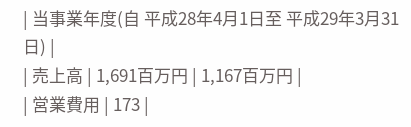| 当事業年度(自 平成28年4月1日至 平成29年3月31日) |
| 売上高 | 1,691百万円 | 1,167百万円 |
| 営業費用 | 173 |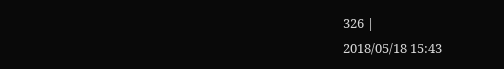326 |
2018/05/18 15:43